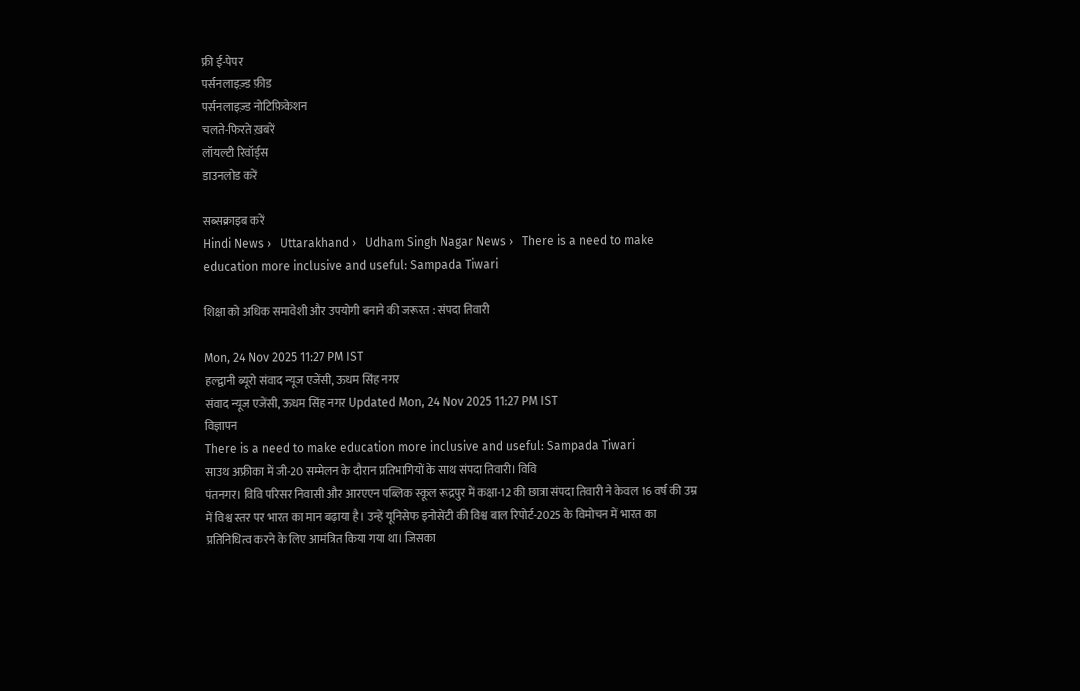फ्री ई-पेपर
पर्सनलाइज़्ड फ़ीड
पर्सनलाइज़्ड नोटिफ़िकेशन
चलते-फिरते ख़बरें
लॉयल्टी रिवॉर्ड्स
डाउनलोड करें

सब्सक्राइब करें
Hindi News ›   Uttarakhand ›   Udham Singh Nagar News ›   There is a need to make education more inclusive and useful: Sampada Tiwari

शिक्षा को अधिक समावेशी और उपयोगी बनाने की जरूरत : संपदा तिवारी

Mon, 24 Nov 2025 11:27 PM IST
हल्द्वानी ब्यूरो संवाद न्यूज एजेंसी, ऊधम सिंह नगर
संवाद न्यूज एजेंसी, ऊधम सिंह नगर Updated Mon, 24 Nov 2025 11:27 PM IST
विज्ञापन
There is a need to make education more inclusive and useful: Sampada Tiwari
साउथ अफ्रीका में जी-20 सम्मेलन के दौरान प्रतिभागियों के साथ संपदा तिवारी। विवि
पंतनगर। विवि परिसर निवासी और आरएएन पब्लिक स्कूल रूद्रपुर में कक्षा-12 की छात्रा संपदा तिवारी ने केवल 16 वर्ष की उम्र में विश्व स्तर पर भारत का मान बढ़ाया है। उन्हें यूनिसेफ इनोसेंटी की विश्व बाल रिपोर्ट-2025 के विमोचन में भारत का प्रतिनिधित्व करने के लिए आमंत्रित किया गया था। जिसका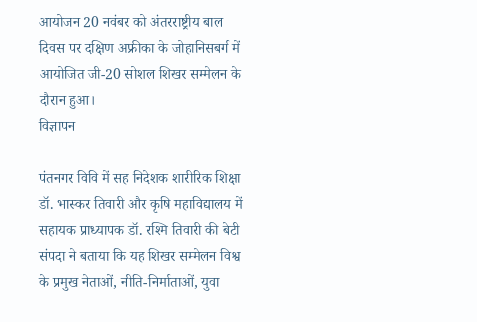आयोजन 20 नवंबर को अंतरराष्ट्रीय बाल दिवस पर दक्षिण अफ्रीका के जोहानिसबर्ग में आयोजित जी-20 सोशल शिखर सम्मेलन के दौरान हुआ।
विज्ञापन

पंतनगर विवि में सह निदेशक शारीरिक शिक्षा डॉ. भास्कर तिवारी और कृषि महाविद्यालय में सहायक प्राध्यापक डॉ. रश्मि तिवारी की बेटी संपदा ने बताया कि यह शिखर सम्मेलन विश्व के प्रमुख नेताओं, नीति-निर्माताओं, युवा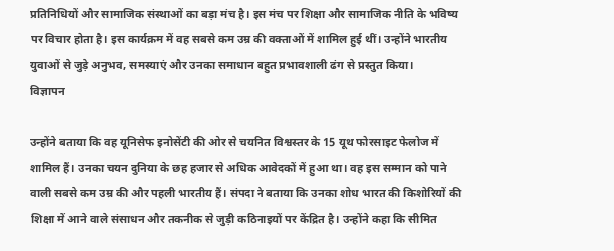प्रतिनिधियों और सामाजिक संस्थाओं का बड़ा मंच है। इस मंच पर शिक्षा और सामाजिक नीति के भविष्य पर विचार होता है। इस कार्यक्रम में वह सबसे कम उम्र की वक्ताओं में शामिल हुई थीं। उन्होंने भारतीय युवाओं से जुड़े अनुभव, समस्याएं और उनका समाधान बहुत प्रभावशाली ढंग से प्रस्तुत किया।
विज्ञापन

उन्होंने बताया कि वह यूनिसेफ इनोसेंटी की ओर से चयनित विश्वस्तर के 15 यूथ फोरसाइट फेलोज में शामिल हैं। उनका चयन दुनिया के छह हजार से अधिक आवेदकों में हुआ था। वह इस सम्मान को पाने वाली सबसे कम उम्र की और पहली भारतीय हैं। संपदा ने बताया कि उनका शोध भारत की किशोरियों की शिक्षा में आने वाले संसाधन और तकनीक से जुड़ी कठिनाइयों पर केंद्रित है। उन्होंने कहा कि सीमित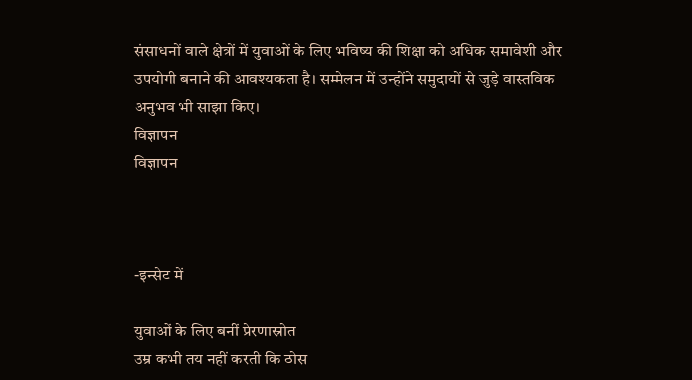संसाधनों वाले क्षेत्रों में युवाओं के लिए भविष्य की शिक्षा को अधिक समावेशी और उपयोगी बनाने की आवश्यकता है। सम्मेलन में उन्होंने समुदायों से जुड़े वास्तविक अनुभव भी साझा किए।
विज्ञापन
विज्ञापन



-इन्सेट में

युवाओं के लिए बनीं प्रेरणास्रोत
उम्र कभी तय नहीं करती कि ठोस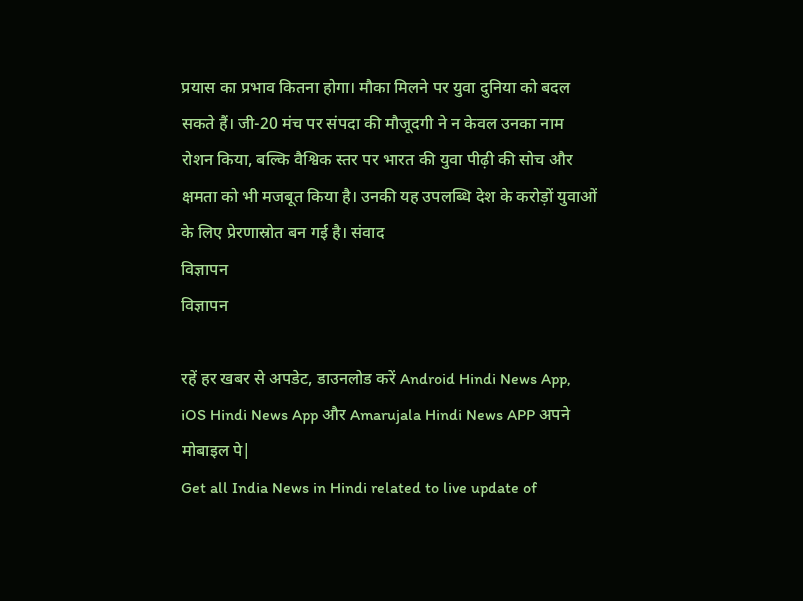प्रयास का प्रभाव कितना होगा। मौका मिलने पर युवा दुनिया को बदल सकते हैं। जी-20 मंच पर संपदा की मौजूदगी ने न केवल उनका नाम रोशन किया, बल्कि वैश्विक स्तर पर भारत की युवा पीढ़ी की सोच और क्षमता को भी मजबूत किया है। उनकी यह उपलब्धि देश के करोड़ों युवाओं के लिए प्रेरणास्रोत बन गई है। संवाद
विज्ञापन
विज्ञापन

रहें हर खबर से अपडेट, डाउनलोड करें Android Hindi News App, iOS Hindi News App और Amarujala Hindi News APP अपने मोबाइल पे|
Get all India News in Hindi related to live update of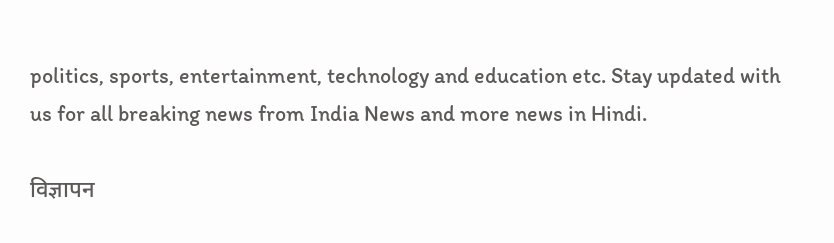politics, sports, entertainment, technology and education etc. Stay updated with us for all breaking news from India News and more news in Hindi.

विज्ञापन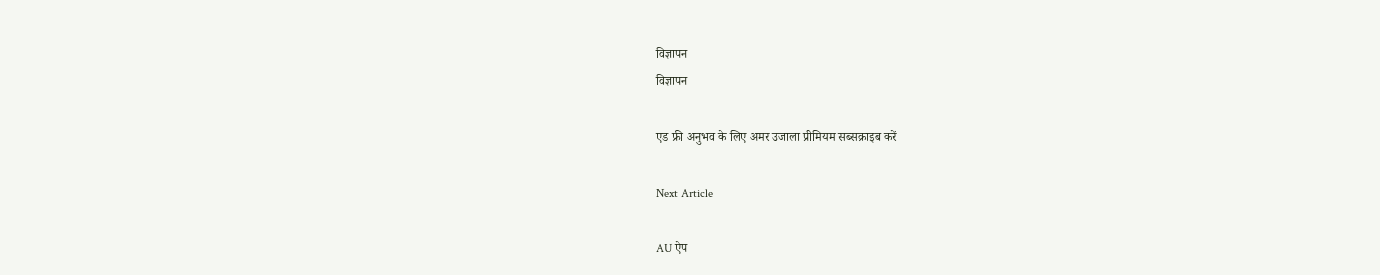विज्ञापन
विज्ञापन

एड फ्री अनुभव के लिए अमर उजाला प्रीमियम सब्सक्राइब करें

Next Article

AU ऐप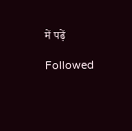में पढ़ें

Followed